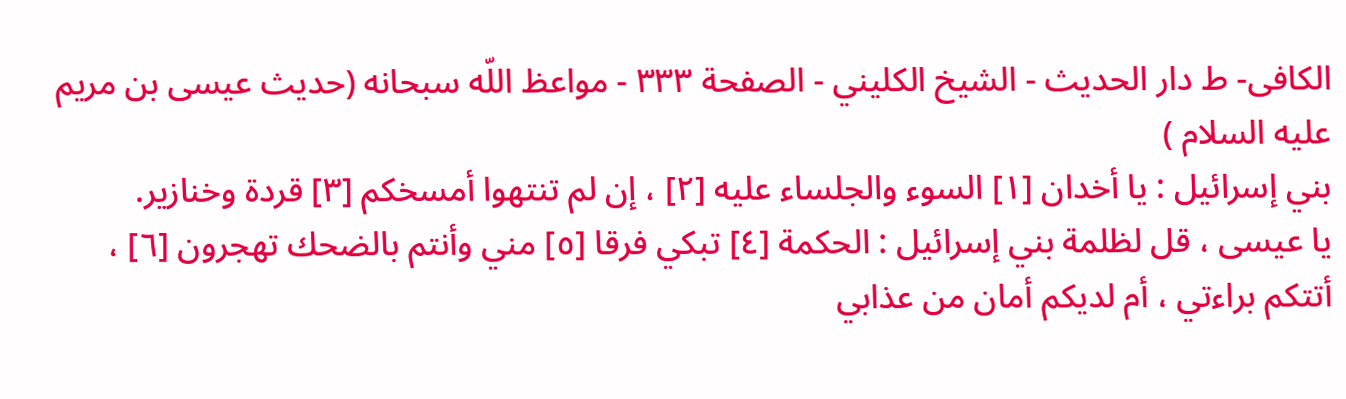الکافی- ط دار الحدیث - الشيخ الكليني - الصفحة ٣٣٣ - مواعظ اللّه سبحانه (حديث عيسى بن مريم عليه السلام )
بني إسرائيل : يا أخدان [١] السوء والجلساء عليه [٢] ، إن لم تنتهوا أمسخكم [٣] قردة وخنازير.
يا عيسى ، قل لظلمة بني إسرائيل : الحكمة [٤] تبكي فرقا [٥] مني وأنتم بالضحك تهجرون [٦] ، أتتكم براءتي ، أم لديكم أمان من عذابي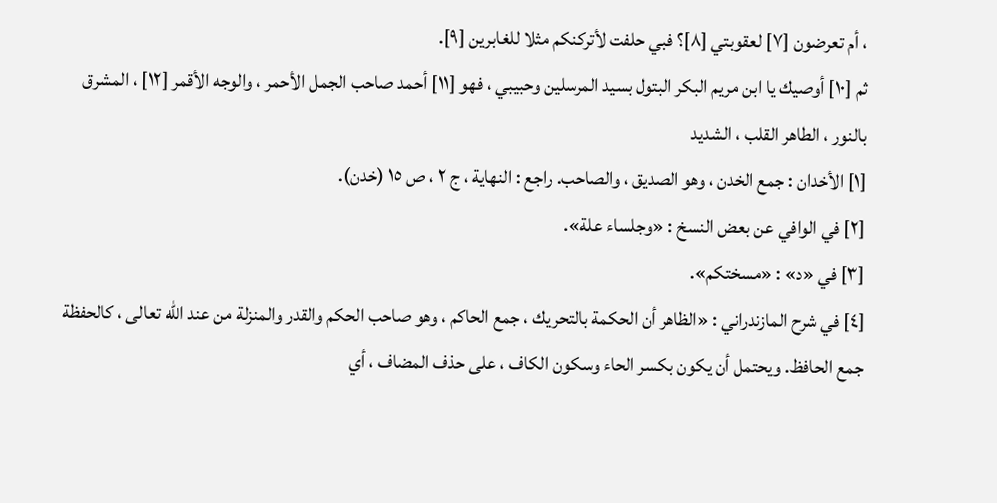، أم تعرضون [٧] لعقوبتي [٨]؟ فبي حلفت لأتركنكم مثلا للغابرين [٩].
ثم [١٠] أوصيك يا ابن مريم البكر البتول بسيد المرسلين وحبيبي ، فهو [١١] أحمد صاحب الجمل الأحمر ، والوجه الأقمر [١٢] ، المشرق بالنور ، الطاهر القلب ، الشديد
[١] الأخدان : جمع الخدن ، وهو الصديق ، والصاحب. راجع : النهاية ، ج ٢ ، ص ١٥ (خدن).
[٢] في الوافي عن بعض النسخ : «وجلساء علة».
[٣] في «د» : «مسختكم».
[٤] في شرح المازندراني : «الظاهر أن الحكمة بالتحريك ، جمع الحاكم ، وهو صاحب الحكم والقدر والمنزلة من عند الله تعالى ، كالحفظة جمع الحافظ. ويحتمل أن يكون بكسر الحاء وسكون الكاف ، على حذف المضاف ، أي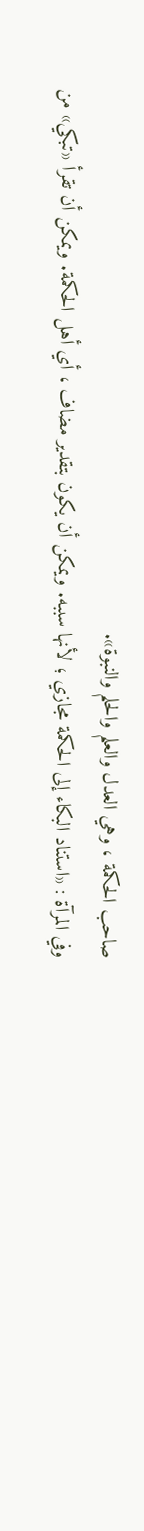صاحب الحكمة ، وهي العدل والعلم والحلم والنبوة».
وفي المرآة : «استناد البكاء إلى الحكمة مجازي ؛ لأنها سببه. ويمكن أن يكون بتقدير مضاف ، أي أهل الحكمة. ويمكن أن تقرأ «تبكي» من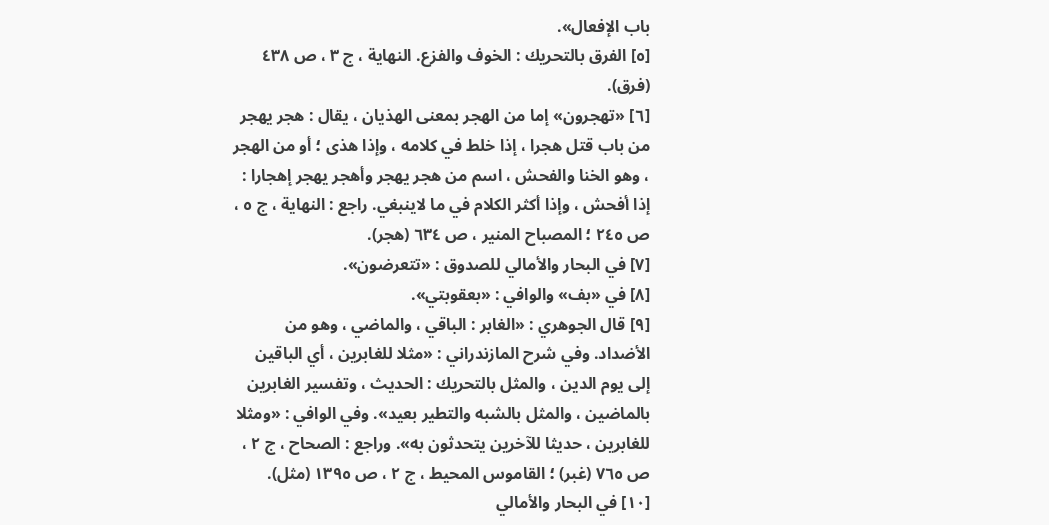باب الإفعال».
[٥] الفرق بالتحريك : الخوف والفزع. النهاية ، ج ٣ ، ص ٤٣٨ (فرق).
[٦] «تهجرون» إما من الهجر بمعنى الهذيان ، يقال : هجر يهجر من باب قتل هجرا ، إذا خلط في كلامه ، وإذا هذى ؛ أو من الهجر ، وهو الخنا والفحش ، اسم من هجر يهجر وأهجر يهجر إهجارا : إذا أفحش ، وإذا أكثر الكلام في ما لاينبغي. راجع : النهاية ، ج ٥ ، ص ٢٤٥ ؛ المصباح المنير ، ص ٦٣٤ (هجر).
[٧] في البحار والأمالي للصدوق : «تتعرضون».
[٨] في «بف» والوافي : «بعقوبتي».
[٩] قال الجوهري : «الغابر : الباقي ، والماضي ، وهو من الأضداد. وفي شرح المازندراني : «مثلا للغابرين ، أي الباقين إلى يوم الدين ، والمثل بالتحريك : الحديث ، وتفسير الغابرين بالماضين ، والمثل بالشبه والتطير بعيد». وفي الوافي : «ومثلا للغابرين ، حديثا للآخرين يتحدثون به». وراجع : الصحاح ، ج ٢ ، ص ٧٦٥ (غبر) ؛ القاموس المحيط ، ج ٢ ، ص ١٣٩٥ (مثل).
[١٠] في البحار والأمالي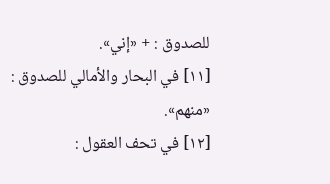للصدوق : + «إني».
[١١] في البحار والأمالي للصدوق : «منهم».
[١٢] في تحف العقول :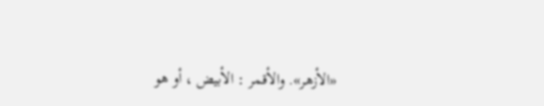«الأزهر». والأقمر : الأبيض ، أو هو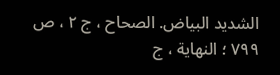الشديد البياض. الصحاح ، ج ٢ ، ص ٧٩٩ ؛ النهاية ، ج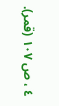٤ ، ص ١٠٧ (قمر).